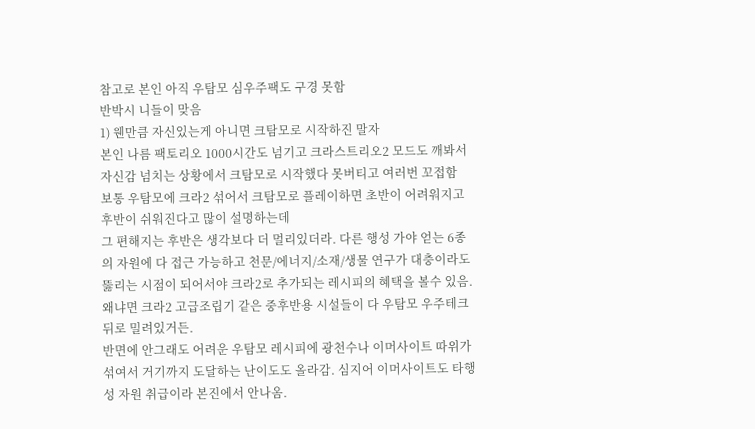참고로 본인 아직 우탐모 심우주팩도 구경 못함
반박시 니들이 맞음
1) 웬만큼 자신있는게 아니면 크탐모로 시작하진 말자
본인 나름 팩토리오 1000시간도 넘기고 크라스트리오2 모드도 깨봐서 자신감 넘치는 상황에서 크탐모로 시작했다 못버티고 여러번 꼬접함
보통 우탐모에 크라2 섞어서 크탐모로 플레이하면 초반이 어려워지고 후반이 쉬워진다고 많이 설명하는데
그 편해지는 후반은 생각보다 더 멀리있더라. 다른 행성 가야 얻는 6종의 자원에 다 접근 가능하고 천문/에너지/소재/생물 연구가 대충이라도 뚫리는 시점이 되어서야 크라2로 추가되는 레시피의 혜택을 볼수 있음. 왜냐면 크라2 고급조립기 같은 중후반용 시설들이 다 우탐모 우주테크 뒤로 밀려있거든.
반면에 안그래도 어려운 우탐모 레시피에 광천수나 이머사이트 따위가 섞여서 거기까지 도달하는 난이도도 올라감. 심지어 이머사이트도 타행성 자원 취급이라 본진에서 안나옴.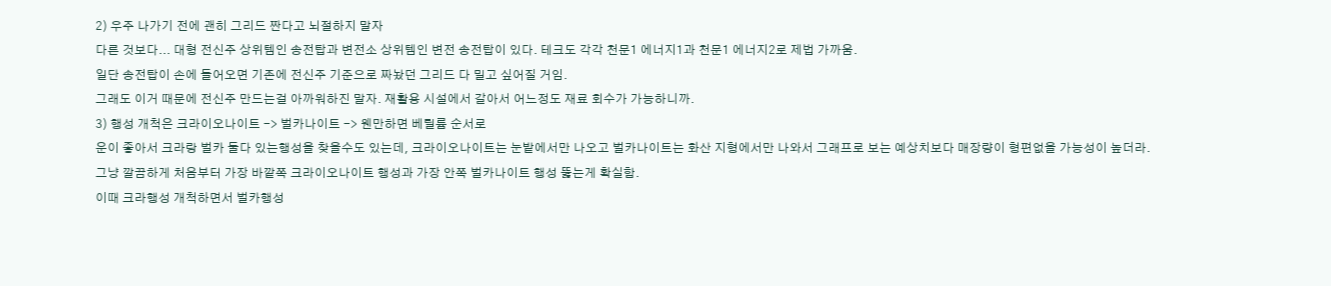2) 우주 나가기 전에 괜히 그리드 짠다고 뇌절하지 말자
다른 것보다... 대형 전신주 상위템인 송전탑과 변전소 상위템인 변전 송전탑이 있다. 테크도 각각 천문1 에너지1과 천문1 에너지2로 제법 가까움.
일단 송전탑이 손에 들어오면 기존에 전신주 기준으로 짜놨던 그리드 다 밀고 싶어질 거임.
그래도 이거 때문에 전신주 만드는걸 아까워하진 말자. 재활용 시설에서 갈아서 어느정도 재료 회수가 가능하니까.
3) 행성 개척은 크라이오나이트 -> 벌카나이트 -> 웬만하면 베릴륨 순서로
운이 좋아서 크라랑 벌카 둘다 있는행성을 찾을수도 있는데, 크라이오나이트는 눈밭에서만 나오고 벌카나이트는 화산 지형에서만 나와서 그래프로 보는 예상치보다 매장량이 형편없을 가능성이 높더라.
그냥 깔끔하게 처음부터 가장 바깥쪽 크라이오나이트 행성과 가장 안쪽 벌카나이트 행성 뚫는게 확실함.
이때 크라행성 개척하면서 벌카행성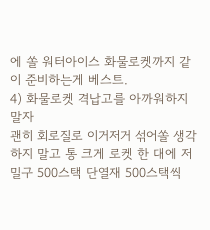에 쏠 워터아이스 화물로켓까지 같이 준비하는게 베스트.
4) 화물로켓 격납고를 아까워하지 말자
괜히 회로질로 이거저거 섞어쏠 생각하지 말고 통 크게 로켓 한 대에 저밀구 500스택 단열재 500스택씩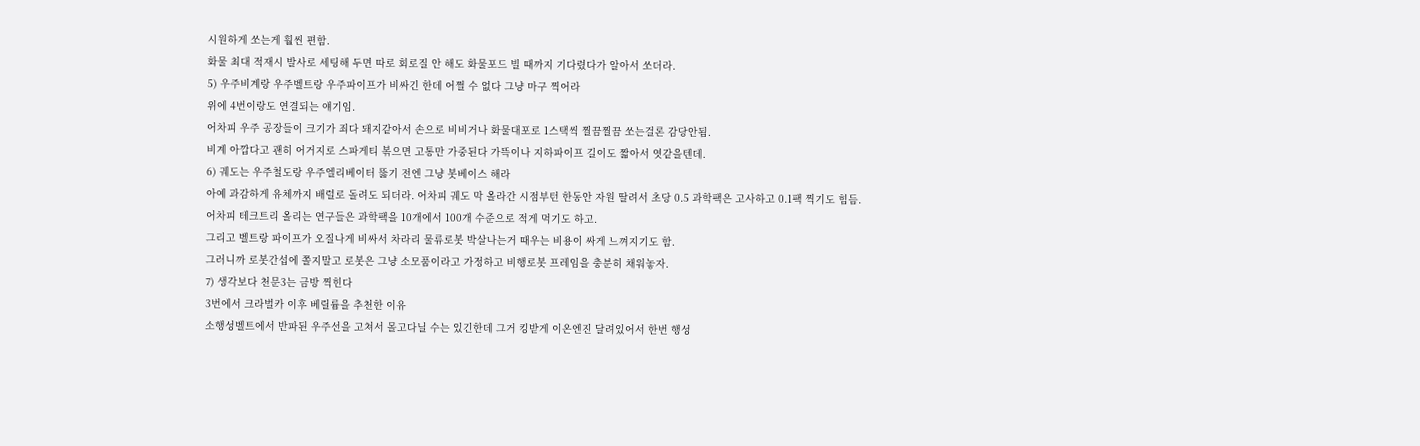시원하게 쏘는게 훨씬 편함.
화물 최대 적재시 발사로 세팅해 두면 따로 회로질 안 해도 화물포드 빌 때까지 기다렸다가 알아서 쏘더라.
5) 우주비계랑 우주벨트랑 우주파이프가 비싸긴 한데 어쩔 수 없다 그냥 마구 찍어라
위에 4번이랑도 연결되는 얘기임.
어차피 우주 공장들이 크기가 죄다 돼지같아서 손으로 비비거나 화물대포로 1스택씩 찔끔찔끔 쏘는걸론 감당안됨.
비계 아깝다고 괜히 어거지로 스파게티 볶으면 고통만 가중된다 가뜩이나 지하파이프 길이도 짧아서 엿같을텐데.
6) 궤도는 우주철도랑 우주엘리베이터 뚫기 전엔 그냥 봇베이스 해라
아예 과감하게 유체까지 배럴로 돌려도 되더라. 어차피 궤도 막 올라간 시점부턴 한동안 자원 딸려서 초당 0.5 과학팩은 고사하고 0.1팩 찍기도 힘듬.
어차피 테크트리 올리는 연구들은 과학팩을 10개에서 100개 수준으로 적게 먹기도 하고.
그리고 벨트랑 파이프가 오질나게 비싸서 차라리 물류로봇 박살나는거 때우는 비용이 싸게 느껴지기도 함.
그러니까 로봇간섭에 쫄지말고 로봇은 그냥 소모품이라고 가정하고 비행로봇 프레임을 충분히 채워놓자.
7) 생각보다 천문3는 금방 찍힌다
3번에서 크라벌카 이후 베릴륨을 추천한 이유
소행성벨트에서 반파된 우주선을 고쳐서 몰고다닐 수는 있긴한데 그거 킹받게 이온엔진 달려있어서 한번 행성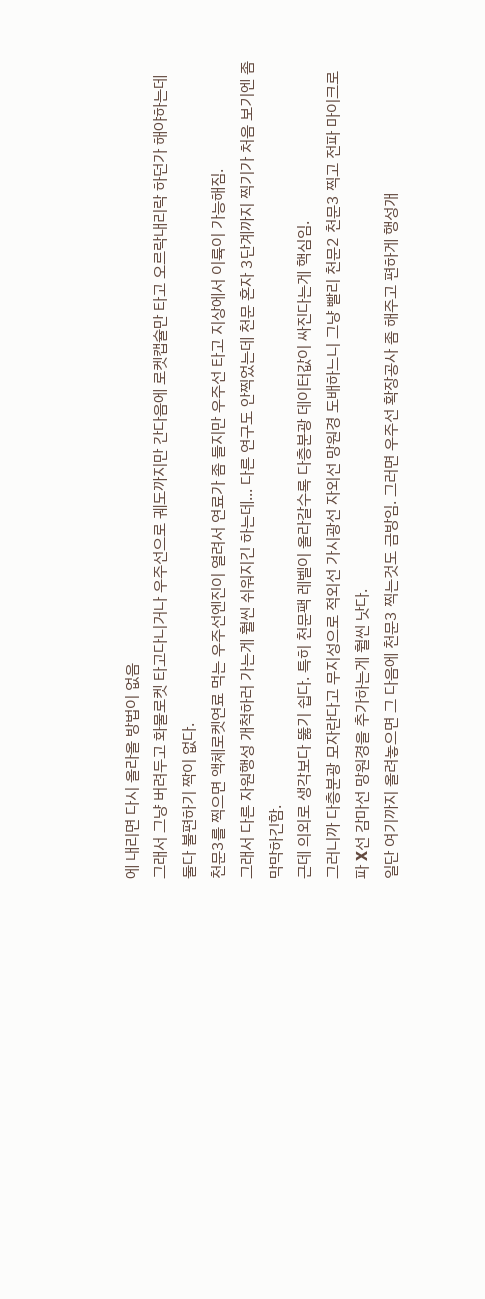에 내리면 다시 올라올 방법이 없음
그래서 그냥 버려두고 화물로켓 타고다니거나 우주선으로 궤도까지만 간다음에 로켓캡슐만 타고 오르락내리락 하던가 해야하는데 둘다 불편하기 짝이 없다.
천문3를 찍으면 액체로켓연료 먹는 우주선엔진이 열려서 연료가 좀 들지만 우주선 타고 지상에서 이륙이 가능해짐.
그래서 다른 자원행성 개척하러 가는게 훨씬 쉬워지긴 하는데... 다른 연구도 안찍었는데 천문 혼자 3단계까지 찍기가 처음 보기엔 좀 막막하긴함.
근데 의외로 생각보다 뚫기 쉽다. 특히 천문팩 레벨이 올라갈수록 다층분광 데이터값이 싸진다는게 핵심임.
그러니까 다층분광 모자란다고 무지성으로 적외선 가시광선 자외선 망원경 도배하느니 그냥 빨리 천문2 천문3 찍고 전파 마이크로파 X선 감마선 망원경을 추가하는게 훨씬 낫다.
일단 여기까지 올려놓으면 그 다음에 천문3 찍는것도 금방임. 그러면 우주선 확장공사 좀 해주고 편하게 행성개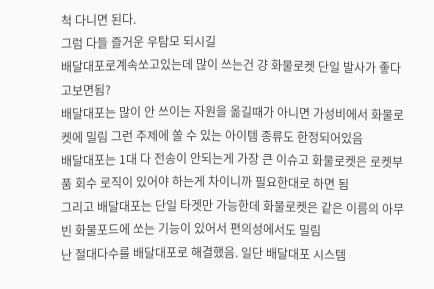척 다니면 된다.
그럼 다들 즐거운 우탐모 되시길
배달대포로계속쏘고있는데 많이 쓰는건 걍 화물로켓 단일 발사가 좋다고보면됨?
배달대포는 많이 안 쓰이는 자원을 옮길때가 아니면 가성비에서 화물로켓에 밀림 그런 주제에 쏠 수 있는 아이템 종류도 한정되어있음
배달대포는 1대 다 전송이 안되는게 가장 큰 이슈고 화물로켓은 로켓부품 회수 로직이 있어야 하는게 차이니까 필요한대로 하면 됨
그리고 배달대포는 단일 타겟만 가능한데 화물로켓은 같은 이름의 아무 빈 화물포드에 쏘는 기능이 있어서 편의성에서도 밀림
난 절대다수를 배달대포로 해결했음. 일단 배달대포 시스템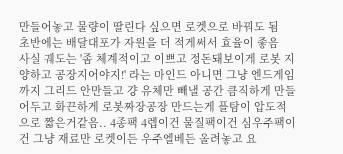만들어놓고 물량이 딸린다 싶으면 로켓으로 바꿔도 됨
초반에는 배달대포가 자원을 더 적게써서 효율이 좋음
사실 궤도는 '좀 체계적이고 이쁘고 정돈돼보이게 로봇 지양하고 공장지어야지!' 라는 마인드 아니면 그냥 엔드게임까지 그리드 안만들고 걍 유체만 빼낼 공간 큼직하게 만들어두고 화끈하게 로봇짜장공장 만드는게 플탐이 압도적으로 짧은거같음.. 4종팩 4렙이건 물질팩이건 심우주팩이건 그냥 재료만 로켓이든 우주엘베든 올려놓고 요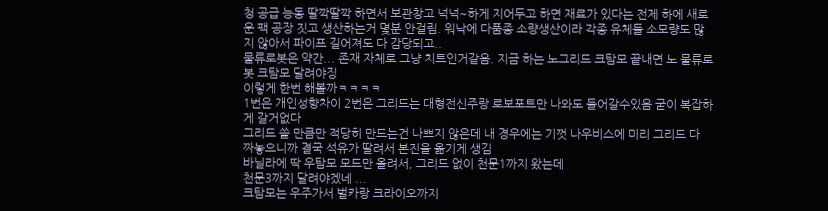청 공급 능동 딸깍딸깍 하면서 보관창고 넉넉~하게 지어두고 하면 재료가 있다는 전제 하에 새로운 팩 공장 짓고 생산하는거 몇분 안걸림. 워낙에 다품종 소량생산이라 각종 유체들 소모량도 많지 않아서 파이프 길어져도 다 감당되고..
물류로봇은 약간... 존재 자체로 그냥 치트인거같음. 지금 하는 노그리드 크탐모 끝내면 노 물류로봇 크탐모 달려야징
이렇게 한번 해볼까ㅋㅋㅋㅋ
1번은 개인성향차이 2번은 그리드는 대형전신주랑 로보포트만 나와도 들어갈수있음 굳이 복잡하게 갈거없다
그리드 쓸 만큼만 적당히 만드는건 나쁘지 않은데 내 경우에는 기껏 나우비스에 미리 그리드 다 짜놓으니까 결국 석유가 딸려서 본진을 옮기게 생김
바닐라에 딱 우탐모 모드만 올려서, 그리드 없이 천문1까지 왔는데
천문3까지 달려야겠네 ...
크탐모는 우주가서 벌카랑 크라이오까지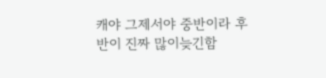캐야 그제서야 중반이라 후반이 진짜 많이늦긴함